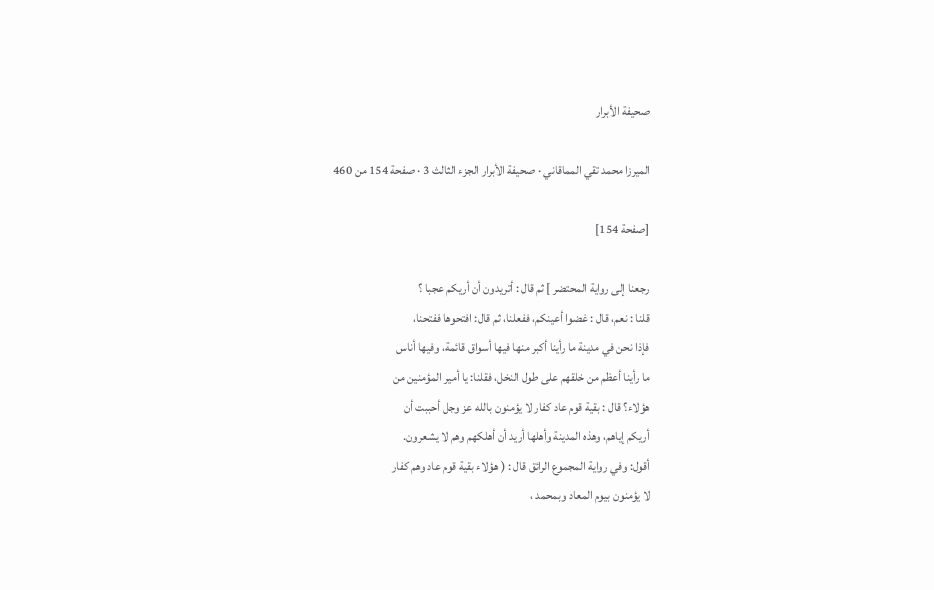صحيفة الأبرار

الميرزا محمد تقي المماقاني · صحيفة الأبرار الجزء الثالث 3 · صفحة 154 من 460

[صفحة 154]

رجعنا إلى رواية المحتضر ] ثم قال : أتريدون أن أريكم عجبا ؟
قلنا : نعم، قال : غضوا أعينكم، ففعلنا، ثم قال: افتحوها ففتحنا،
فإذا نحن في مدينة ما رأينا أكبر منها فيها أسواق قائمة، وفيها أناس
ما رأينا أعظم من خلقهم على طول النخل، فقلنا: يا أمير المؤمنين من
هؤلاء؟ قال : بقية قوم عاد كفار لا يؤمنون بالله عز وجل أحببت أن
أريكم إياهم، وهذه المدينة وأهلها أريد أن أهلكهم وهم لا يشعرون.
أقول: وفي رواية المجموع الرائق قال : ( هؤلاء بقية قوم عاد وهم كفار
لا يؤمنون بيوم المعاد وبمحمد ،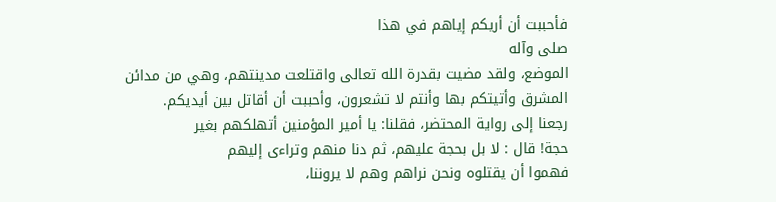فأحببت أن أريكم إياهم في هذا
صلى وآله
الموضع، ولقد مضيت بقدرة الله تعالى واقتلعت مدينتهم، وهي من مدائن
المشرق وأتيتكم بها وأنتم لا تشعرون، وأحببت أن أقاتل بين أيديكم.
رجعنا إلى رواية المحتضر، فقلنا: يا أمير المؤمنين أتهلكهم بغير
حجة! قال : لا بل بحجة عليهم، ثم دنا منهم وتراءى إليهم
فهموا أن يقتلوه ونحن نراهم وهم لا يروننا،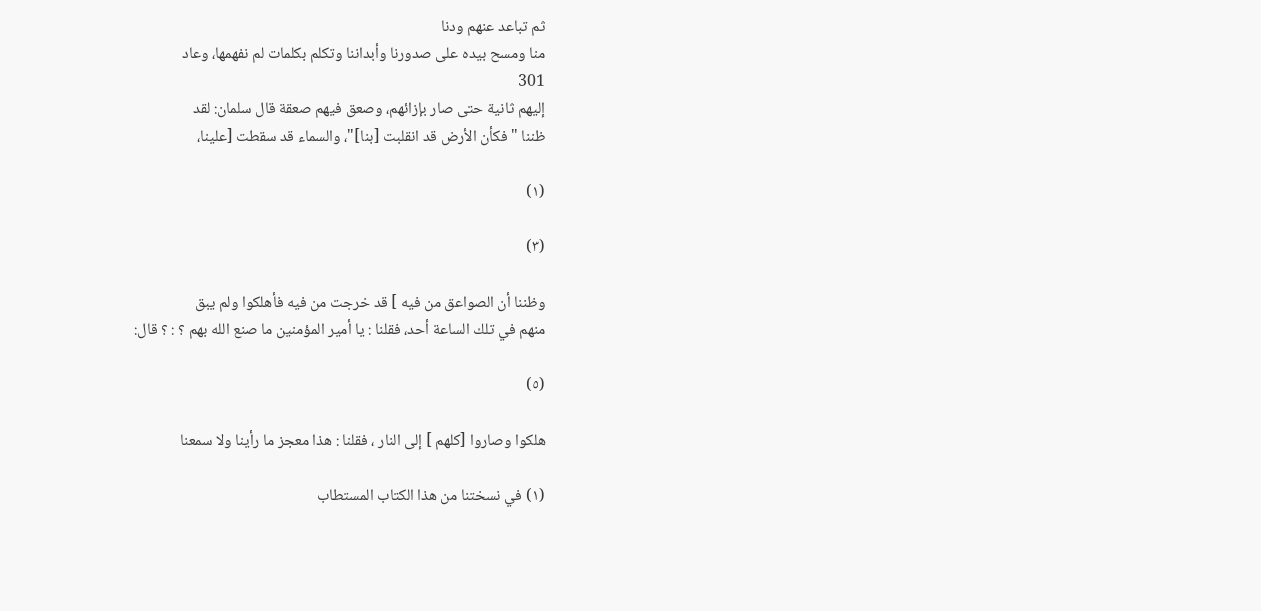ثم تباعد عنهم ودنا
منا ومسح بيده على صدورنا وأبداننا وتكلم بكلمات لم نفهمها، وعاد
301
إليهم ثانية حتى صار بإزائهم، وصعق فيهم صعقة قال سلمان: لقد
ظننا " فكأن الأرض قد انقلبت [بنا]"، والسماء قد سقطت [علينا،

(۱)

(۳)

وظننا أن الصواعق من فيه ] قد خرجت من فيه فأهلكوا ولم يبق
منهم في تلك الساعة أحد، فقلنا : يا أمير المؤمنين ما صنع الله بهم ؟ : ؟ قال:

(٥)

هلكوا وصاروا [كلهم ] إلى النار ، فقلنا : هذا معجز ما رأينا ولا سمعنا

(۱) في نسختنا من هذا الكتاب المستطاب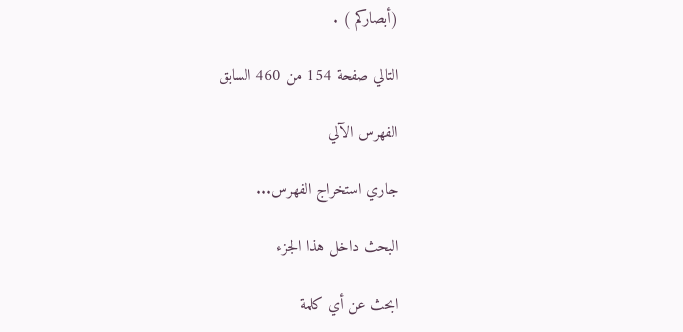(أبصاركم ) .

التالي صفحة 154 من 460 السابق

الفهرس الآلي

جاري استخراج الفهرس...

البحث داخل هذا الجزء

ابحث عن أي كلمة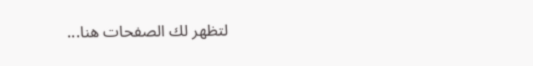لتظهر لك الصفحات هنا...